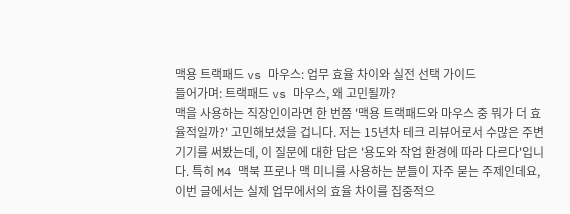맥용 트랙패드 vs 마우스: 업무 효율 차이와 실전 선택 가이드
들어가며: 트랙패드 vs 마우스, 왜 고민될까?
맥을 사용하는 직장인이라면 한 번쯤 '맥용 트랙패드와 마우스 중 뭐가 더 효율적일까?' 고민해보셨을 겁니다. 저는 15년차 테크 리뷰어로서 수많은 주변기기를 써봤는데, 이 질문에 대한 답은 '용도와 작업 환경에 따라 다르다'입니다. 특히 M4 맥북 프로나 맥 미니를 사용하는 분들이 자주 묻는 주제인데요, 이번 글에서는 실제 업무에서의 효율 차이를 집중적으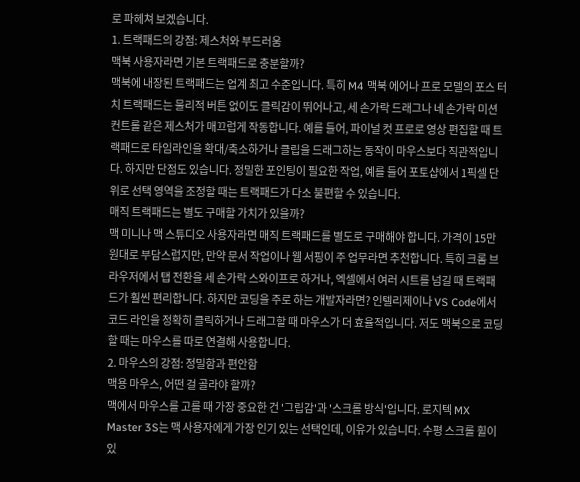로 파헤쳐 보겠습니다.
1. 트랙패드의 강점: 제스처와 부드러움
맥북 사용자라면 기본 트랙패드로 충분할까?
맥북에 내장된 트랙패드는 업계 최고 수준입니다. 특히 M4 맥북 에어나 프로 모델의 포스 터치 트랙패드는 물리적 버튼 없이도 클릭감이 뛰어나고, 세 손가락 드래그나 네 손가락 미션 컨트롤 같은 제스처가 매끄럽게 작동합니다. 예를 들어, 파이널 컷 프로로 영상 편집할 때 트랙패드로 타임라인을 확대/축소하거나 클립을 드래그하는 동작이 마우스보다 직관적입니다. 하지만 단점도 있습니다. 정밀한 포인팅이 필요한 작업, 예를 들어 포토샵에서 1픽셀 단위로 선택 영역을 조정할 때는 트랙패드가 다소 불편할 수 있습니다.
매직 트랙패드는 별도 구매할 가치가 있을까?
맥 미니나 맥 스튜디오 사용자라면 매직 트랙패드를 별도로 구매해야 합니다. 가격이 15만 원대로 부담스럽지만, 만약 문서 작업이나 웹 서핑이 주 업무라면 추천합니다. 특히 크롬 브라우저에서 탭 전환을 세 손가락 스와이프로 하거나, 엑셀에서 여러 시트를 넘길 때 트랙패드가 훨씬 편리합니다. 하지만 코딩을 주로 하는 개발자라면? 인텔리제이나 VS Code에서 코드 라인을 정확히 클릭하거나 드래그할 때 마우스가 더 효율적입니다. 저도 맥북으로 코딩할 때는 마우스를 따로 연결해 사용합니다.
2. 마우스의 강점: 정밀함과 편안함
맥용 마우스, 어떤 걸 골라야 할까?
맥에서 마우스를 고를 때 가장 중요한 건 '그립감'과 '스크롤 방식'입니다. 로지텍 MX Master 3S는 맥 사용자에게 가장 인기 있는 선택인데, 이유가 있습니다. 수평 스크롤 휠이 있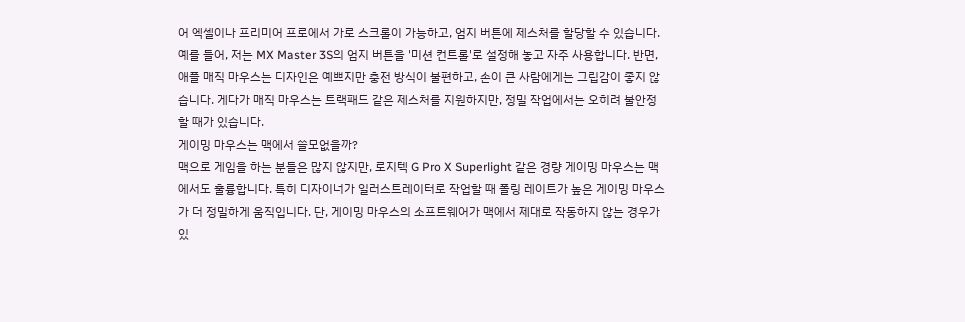어 엑셀이나 프리미어 프로에서 가로 스크롤이 가능하고, 엄지 버튼에 제스처를 할당할 수 있습니다. 예를 들어, 저는 MX Master 3S의 엄지 버튼을 '미션 컨트롤'로 설정해 놓고 자주 사용합니다. 반면, 애플 매직 마우스는 디자인은 예쁘지만 충전 방식이 불편하고, 손이 큰 사람에게는 그립감이 좋지 않습니다. 게다가 매직 마우스는 트랙패드 같은 제스처를 지원하지만, 정밀 작업에서는 오히려 불안정할 때가 있습니다.
게이밍 마우스는 맥에서 쓸모없을까?
맥으로 게임을 하는 분들은 많지 않지만, 로지텍 G Pro X Superlight 같은 경량 게이밍 마우스는 맥에서도 훌륭합니다. 특히 디자이너가 일러스트레이터로 작업할 때 폴링 레이트가 높은 게이밍 마우스가 더 정밀하게 움직입니다. 단, 게이밍 마우스의 소프트웨어가 맥에서 제대로 작동하지 않는 경우가 있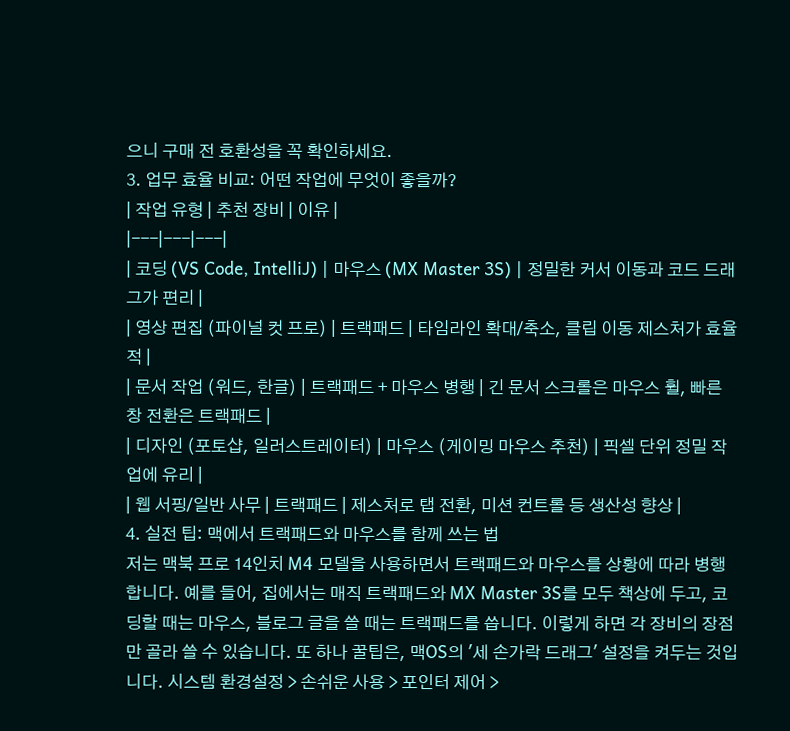으니 구매 전 호환성을 꼭 확인하세요.
3. 업무 효율 비교: 어떤 작업에 무엇이 좋을까?
| 작업 유형 | 추천 장비 | 이유 |
|---|---|---|
| 코딩 (VS Code, IntelliJ) | 마우스 (MX Master 3S) | 정밀한 커서 이동과 코드 드래그가 편리 |
| 영상 편집 (파이널 컷 프로) | 트랙패드 | 타임라인 확대/축소, 클립 이동 제스처가 효율적 |
| 문서 작업 (워드, 한글) | 트랙패드 + 마우스 병행 | 긴 문서 스크롤은 마우스 휠, 빠른 창 전환은 트랙패드 |
| 디자인 (포토샵, 일러스트레이터) | 마우스 (게이밍 마우스 추천) | 픽셀 단위 정밀 작업에 유리 |
| 웹 서핑/일반 사무 | 트랙패드 | 제스처로 탭 전환, 미션 컨트롤 등 생산성 향상 |
4. 실전 팁: 맥에서 트랙패드와 마우스를 함께 쓰는 법
저는 맥북 프로 14인치 M4 모델을 사용하면서 트랙패드와 마우스를 상황에 따라 병행합니다. 예를 들어, 집에서는 매직 트랙패드와 MX Master 3S를 모두 책상에 두고, 코딩할 때는 마우스, 블로그 글을 쓸 때는 트랙패드를 씁니다. 이렇게 하면 각 장비의 장점만 골라 쓸 수 있습니다. 또 하나 꿀팁은, 맥OS의 '세 손가락 드래그' 설정을 켜두는 것입니다. 시스템 환경설정 > 손쉬운 사용 > 포인터 제어 >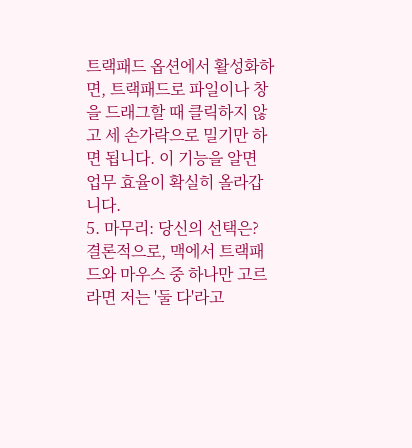트랙패드 옵션에서 활성화하면, 트랙패드로 파일이나 창을 드래그할 때 클릭하지 않고 세 손가락으로 밀기만 하면 됩니다. 이 기능을 알면 업무 효율이 확실히 올라갑니다.
5. 마무리: 당신의 선택은?
결론적으로, 맥에서 트랙패드와 마우스 중 하나만 고르라면 저는 '둘 다'라고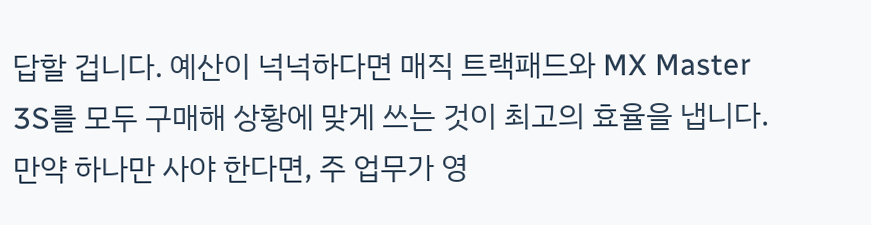답할 겁니다. 예산이 넉넉하다면 매직 트랙패드와 MX Master 3S를 모두 구매해 상황에 맞게 쓰는 것이 최고의 효율을 냅니다. 만약 하나만 사야 한다면, 주 업무가 영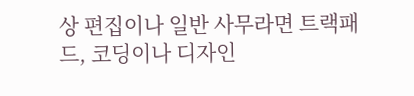상 편집이나 일반 사무라면 트랙패드, 코딩이나 디자인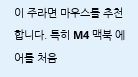이 주라면 마우스를 추천합니다. 특히 M4 맥북 에어를 처음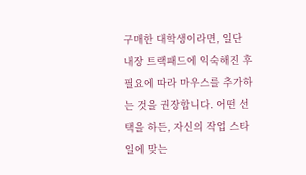구매한 대학생이라면, 일단 내장 트랙패드에 익숙해진 후 필요에 따라 마우스를 추가하는 것을 권장합니다. 어떤 선택을 하든, 자신의 작업 스타일에 맞는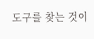도구를 찾는 것이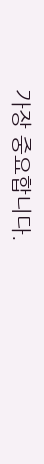가장 중요합니다.